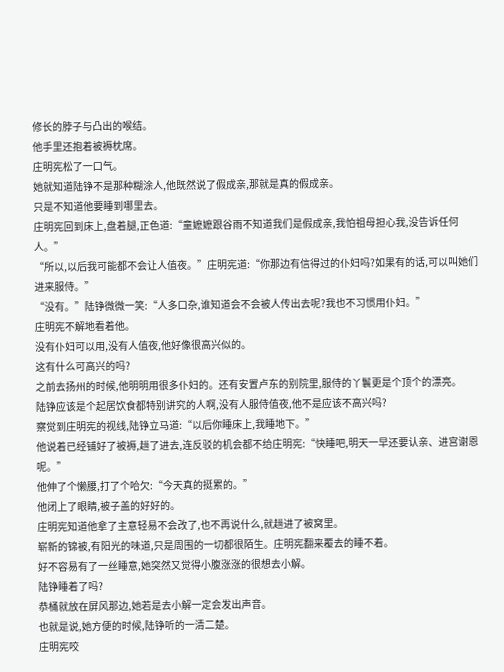修长的脖子与凸出的喉结。
他手里还抱着被褥枕席。
庄明宪松了一口气。
她就知道陆铮不是那种糊涂人,他既然说了假成亲,那就是真的假成亲。
只是不知道他要睡到哪里去。
庄明宪回到床上,盘着腿,正色道:“童嬷嬷跟谷雨不知道我们是假成亲,我怕祖母担心我,没告诉任何人。”
“所以,以后我可能都不会让人值夜。”庄明宪道:“你那边有信得过的仆妇吗?如果有的话,可以叫她们进来服侍。”
“没有。”陆铮微微一笑:“人多口杂,谁知道会不会被人传出去呢?我也不习惯用仆妇。”
庄明宪不解地看着他。
没有仆妇可以用,没有人值夜,他好像很高兴似的。
这有什么可高兴的吗?
之前去扬州的时候,他明明用很多仆妇的。还有安置卢东的别院里,服侍的丫鬟更是个顶个的漂亮。
陆铮应该是个起居饮食都特别讲究的人啊,没有人服侍值夜,他不是应该不高兴吗?
察觉到庄明宪的视线,陆铮立马道:“以后你睡床上,我睡地下。”
他说着已经铺好了被褥,趟了进去,连反驳的机会都不给庄明宪:“快睡吧,明天一早还要认亲、进宫谢恩呢。”
他伸了个懒腰,打了个哈欠:“今天真的挺累的。”
他闭上了眼睛,被子盖的好好的。
庄明宪知道他拿了主意轻易不会改了,也不再说什么,就趟进了被窝里。
崭新的锦被,有阳光的味道,只是周围的一切都很陌生。庄明宪翻来覆去的睡不着。
好不容易有了一丝睡意,她突然又觉得小腹涨涨的很想去小解。
陆铮睡着了吗?
恭桶就放在屏风那边,她若是去小解一定会发出声音。
也就是说,她方便的时候,陆铮听的一清二楚。
庄明宪咬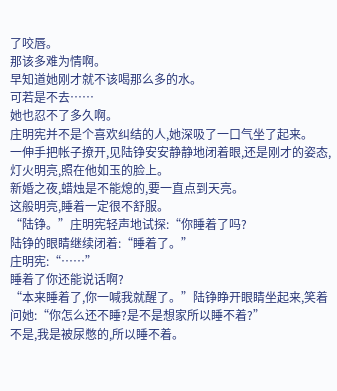了咬唇。
那该多难为情啊。
早知道她刚才就不该喝那么多的水。
可若是不去……
她也忍不了多久啊。
庄明宪并不是个喜欢纠结的人,她深吸了一口气坐了起来。
一伸手把帐子撩开,见陆铮安安静静地闭着眼,还是刚才的姿态,灯火明亮,照在他如玉的脸上。
新婚之夜,蜡烛是不能熄的,要一直点到天亮。
这般明亮,睡着一定很不舒服。
“陆铮。”庄明宪轻声地试探:“你睡着了吗?
陆铮的眼睛继续闭着:“睡着了。”
庄明宪:“……”
睡着了你还能说话啊?
“本来睡着了,你一喊我就醒了。”陆铮睁开眼睛坐起来,笑着问她:“你怎么还不睡?是不是想家所以睡不着?”
不是,我是被尿憋的,所以睡不着。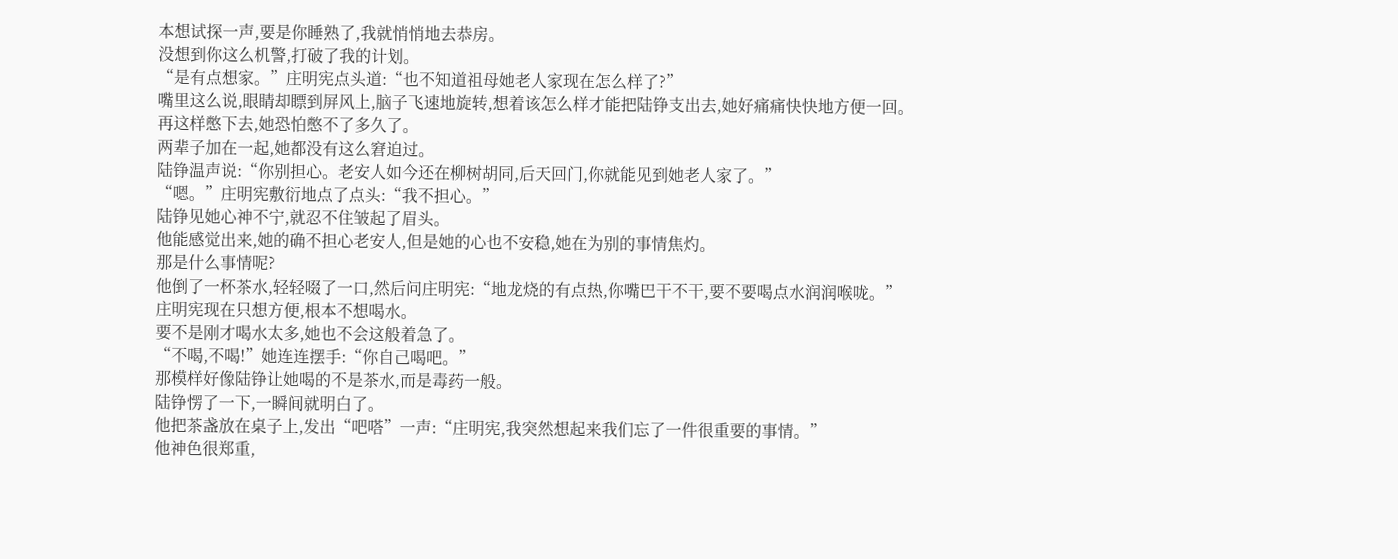本想试探一声,要是你睡熟了,我就悄悄地去恭房。
没想到你这么机警,打破了我的计划。
“是有点想家。”庄明宪点头道:“也不知道祖母她老人家现在怎么样了?”
嘴里这么说,眼睛却瞟到屏风上,脑子飞速地旋转,想着该怎么样才能把陆铮支出去,她好痛痛快快地方便一回。
再这样憋下去,她恐怕憋不了多久了。
两辈子加在一起,她都没有这么窘迫过。
陆铮温声说:“你别担心。老安人如今还在柳树胡同,后天回门,你就能见到她老人家了。”
“嗯。”庄明宪敷衍地点了点头:“我不担心。”
陆铮见她心神不宁,就忍不住皱起了眉头。
他能感觉出来,她的确不担心老安人,但是她的心也不安稳,她在为别的事情焦灼。
那是什么事情呢?
他倒了一杯茶水,轻轻啜了一口,然后问庄明宪:“地龙烧的有点热,你嘴巴干不干,要不要喝点水润润喉咙。”
庄明宪现在只想方便,根本不想喝水。
要不是刚才喝水太多,她也不会这般着急了。
“不喝,不喝!”她连连摆手:“你自己喝吧。”
那模样好像陆铮让她喝的不是茶水,而是毒药一般。
陆铮愣了一下,一瞬间就明白了。
他把茶盏放在桌子上,发出“吧嗒”一声:“庄明宪,我突然想起来我们忘了一件很重要的事情。”
他神色很郑重,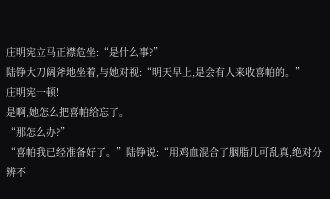庄明宪立马正襟危坐:“是什么事?”
陆铮大刀阔斧地坐着,与她对视:“明天早上,是会有人来收喜帕的。”
庄明宪一顿!
是啊,她怎么把喜帕给忘了。
“那怎么办?”
“喜帕我已经准备好了。”陆铮说:“用鸡血混合了胭脂几可乱真,绝对分辨不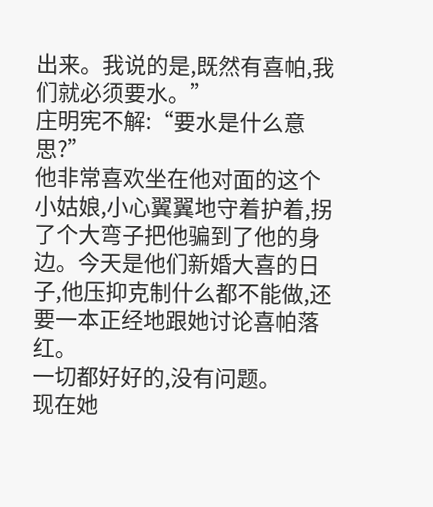出来。我说的是,既然有喜帕,我们就必须要水。”
庄明宪不解:“要水是什么意思?”
他非常喜欢坐在他对面的这个小姑娘,小心翼翼地守着护着,拐了个大弯子把他骗到了他的身边。今天是他们新婚大喜的日子,他压抑克制什么都不能做,还要一本正经地跟她讨论喜帕落红。
一切都好好的,没有问题。
现在她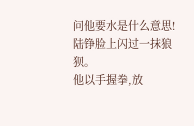问他要水是什么意思!
陆铮脸上闪过一抹狼狈。
他以手握拳,放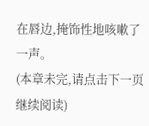在唇边,掩饰性地咳嗽了一声。
(本章未完,请点击下一页继续阅读)